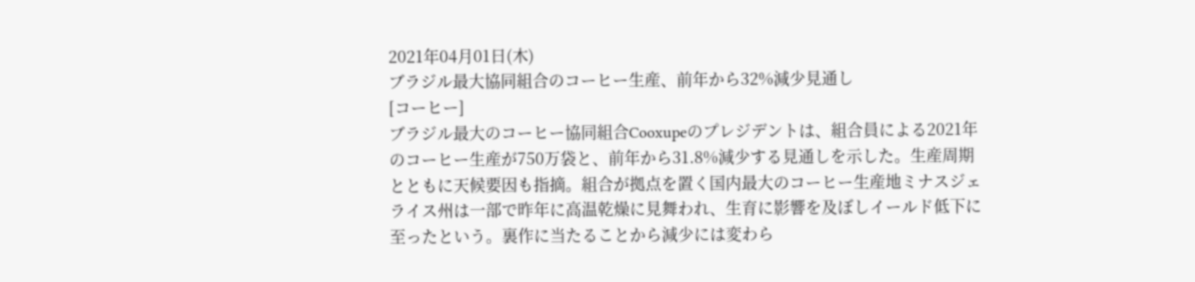2021年04月01日(木)
ブラジル最大協同組合のコーヒー生産、前年から32%減少見通し
[コーヒー]
ブラジル最大のコーヒー協同組合Cooxupeのプレジデントは、組合員による2021年のコーヒー生産が750万袋と、前年から31.8%減少する見通しを示した。生産周期とともに天候要因も指摘。組合が拠点を置く国内最大のコーヒー生産地ミナスジェライス州は一部で昨年に高温乾燥に見舞われ、生育に影響を及ぼしイールド低下に至ったという。裏作に当たることから減少には変わら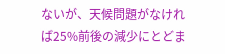ないが、天候問題がなければ25%前後の減少にとどま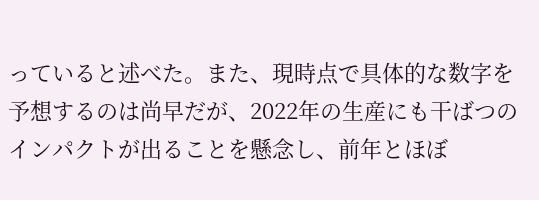っていると述べた。また、現時点で具体的な数字を予想するのは尚早だが、2022年の生産にも干ばつのインパクトが出ることを懸念し、前年とほぼ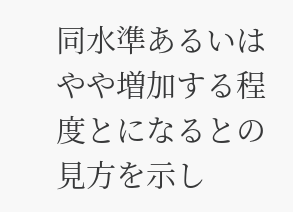同水準あるいはやや増加する程度とになるとの見方を示し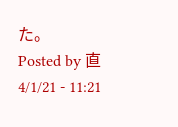た。
Posted by 直 4/1/21 - 11:21